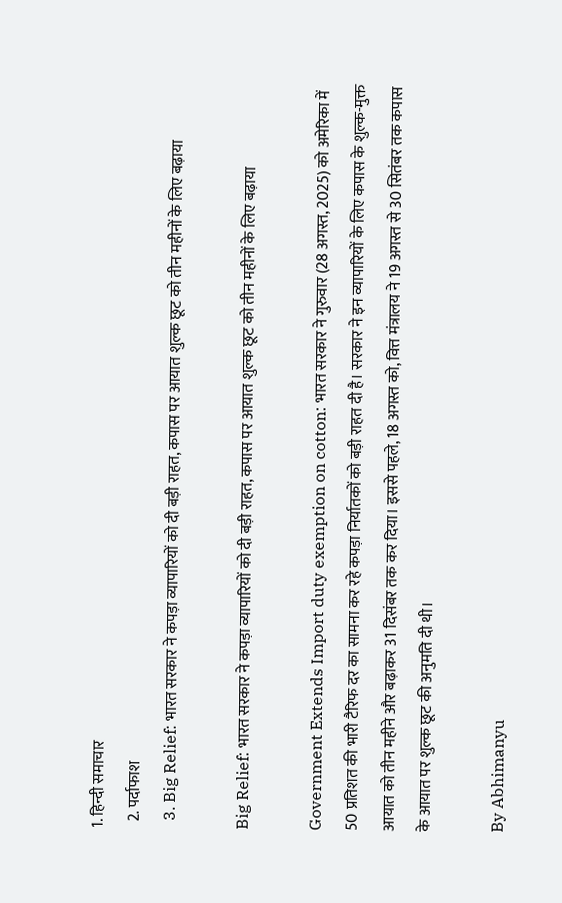1. हिन्दी समाचार
  2. पर्दाफाश
  3. Big Relief: भारत सरकार ने कपड़ा व्यापारियों को दी बड़ी राहत, कपास पर आयात शुल्क छूट को तीन महीनों के लिए बढ़ाया

Big Relief: भारत सरकार ने कपड़ा व्यापारियों को दी बड़ी राहत, कपास पर आयात शुल्क छूट को तीन महीनों के लिए बढ़ाया

Government Extends Import duty exemption on cotton: भारत सरकार ने गुरुवार (28 अगस्त, 2025) को अमेरिका में 50 प्रतिशत की भारी टैरिफ दर का सामना कर रहे कपड़ा निर्यातकों को बड़ी राहत दी है। सरकार ने इन व्यापारियों के लिए कपास के शुल्क-मुक्त आयात को तीन महीने और बढ़ाकर 31 दिसंबर तक कर दिया। इससे पहले, 18 अगस्त को, वित्त मंत्रालय ने 19 अगस्त से 30 सितंबर तक कपास के आयात पर शुल्क छूट की अनुमति दी थी।

By Abhimanyu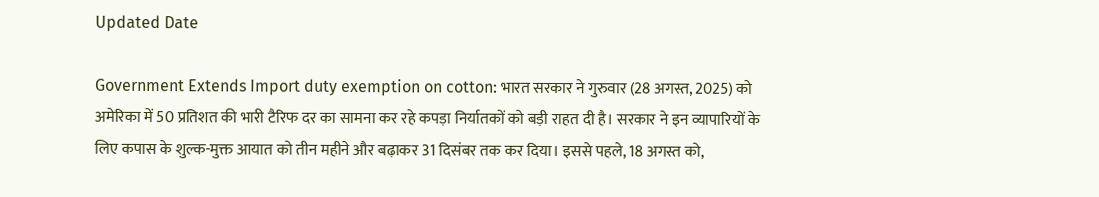Updated Date

Government Extends Import duty exemption on cotton: भारत सरकार ने गुरुवार (28 अगस्त, 2025) को अमेरिका में 50 प्रतिशत की भारी टैरिफ दर का सामना कर रहे कपड़ा निर्यातकों को बड़ी राहत दी है। सरकार ने इन व्यापारियों के लिए कपास के शुल्क-मुक्त आयात को तीन महीने और बढ़ाकर 31 दिसंबर तक कर दिया। इससे पहले, 18 अगस्त को,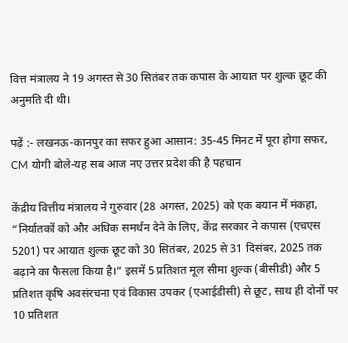वित्त मंत्रालय ने 19 अगस्त से 30 सितंबर तक कपास के आयात पर शुल्क छूट की अनुमति दी थी।

पढ़ें :- लखनऊ-कानपुर का सफर हुआ आसान: 35-45 मिनट में पूरा होगा सफर, CM योगी बोले-यह सब आज नए उत्तर प्रदेश की है पहचान

केंद्रीय वित्तीय मंत्रालय ने गुरुवार (28 अगस्त, 2025) को एक बयान में मंकहा, “निर्यातकों को और अधिक समर्थन देने के लिए, केंद्र सरकार ने कपास (एचएस 5201) पर आयात शुल्क छूट को 30 सितंबर, 2025 से 31 दिसंबर, 2025 तक बढ़ाने का फैसला किया है।” इसमें 5 प्रतिशत मूल सीमा शुल्क (बीसीडी) और 5 प्रतिशत कृषि अवसंरचना एवं विकास उपकर (एआईडीसी) से छूट, साथ ही दोनों पर 10 प्रतिशत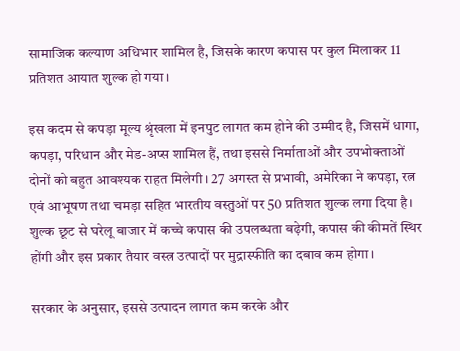सामाजिक कल्याण अधिभार शामिल है, जिसके कारण कपास पर कुल मिलाकर 11 प्रतिशत आयात शुल्क हो गया।

इस कदम से कपड़ा मूल्य श्रृंखला में इनपुट लागत कम होने की उम्मीद है, जिसमें धागा, कपड़ा, परिधान और मेड-अप्स शामिल हैं, तथा इससे निर्माताओं और उपभोक्ताओं दोनों को बहुत आवश्यक राहत मिलेगी। 27 अगस्त से प्रभावी, अमेरिका ने कपड़ा, रत्न एवं आभूषण तथा चमड़ा सहित भारतीय वस्तुओं पर 50 प्रतिशत शुल्क लगा दिया है। शुल्क छूट से घरेलू बाजार में कच्चे कपास की उपलब्धता बढ़ेगी, कपास की कीमतें स्थिर होंगी और इस प्रकार तैयार वस्त्र उत्पादों पर मुद्रास्फीति का दबाव कम होगा।

सरकार के अनुसार, इससे उत्पादन लागत कम करके और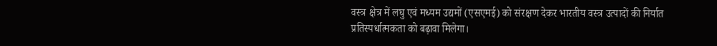वस्त्र क्षेत्र में लघु एवं मध्यम उद्यमों (एसएमई) को संरक्षण देकर भारतीय वस्त्र उत्पादों की निर्यात प्रतिस्पर्धात्मकता को बढ़ावा मिलेगा।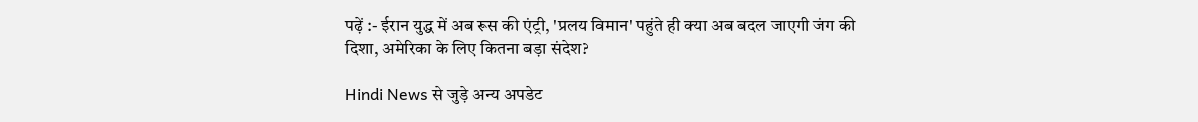पढ़ें :- ईरान युद्ध में अब रूस की एंट्री, 'प्रलय विमान' पहुंते ही क्या अब बदल जाएगी जंग की दिशा, अमेरिका के लिए कितना बड़ा संदेश?

Hindi News से जुड़े अन्य अपडेट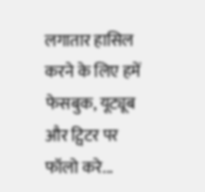लगातार हासिल करने के लिए हमें फेसबुक, यूट्यूब और ट्विटर पर फॉलो करे...